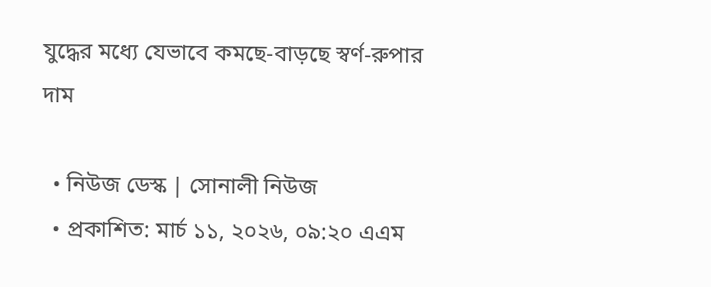যুদ্ধের মধ্যে যেভাবে কমছে-বাড়ছে স্বর্ণ-রুপার দাম

  • নিউজ ডেস্ক | সোনালী নিউজ
  • প্রকাশিত: মার্চ ১১, ২০২৬, ০৯:২০ এএম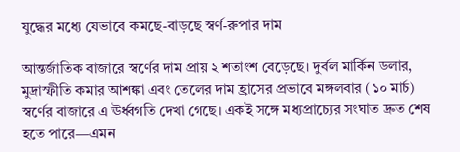যুদ্ধের মধ্যে যেভাবে কমছে-বাড়ছে স্বর্ণ-রুপার দাম

আন্তর্জাতিক বাজারে স্বর্ণের দাম প্রায় ২ শতাংশ বেড়েছে। দুর্বল মার্কিন ডলার, মুদ্রাস্ফীতি কমার আশঙ্কা এবং তেলের দাম হ্রাসের প্রভাবে মঙ্গলবার (১০ মার্চ) স্বর্ণের বাজারে এ ঊর্ধ্বগতি দেখা গেছে। একই সঙ্গে মধ্যপ্রাচ্যের সংঘাত দ্রুত শেষ হতে পারে—এমন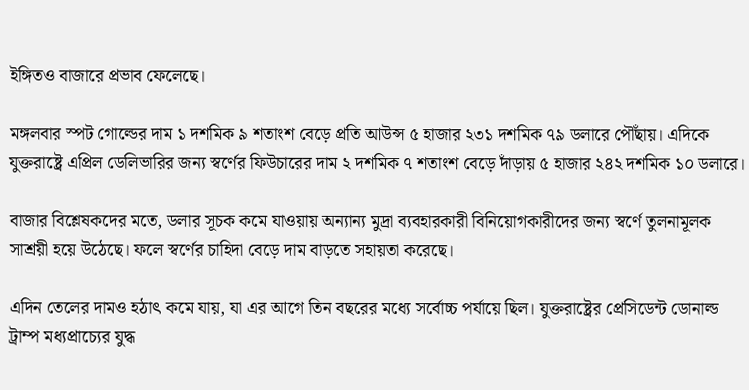ইঙ্গিতও বাজারে প্রভাব ফেলেছে।

মঙ্গলবার স্পট গোল্ডের দাম ১ দশমিক ৯ শতাংশ বেড়ে প্রতি আউন্স ৫ হাজার ২৩১ দশমিক ৭৯ ডলারে পৌঁছায়। এদিকে যুক্তরাষ্ট্রে এপ্রিল ডেলিভারির জন্য স্বর্ণের ফিউচারের দাম ২ দশমিক ৭ শতাংশ বেড়ে দাঁড়ায় ৫ হাজার ২৪২ দশমিক ১০ ডলারে।

বাজার বিশ্লেষকদের মতে, ডলার সূচক কমে যাওয়ায় অন্যান্য মুদ্রা ব্যবহারকারী বিনিয়োগকারীদের জন্য স্বর্ণে তুলনামূলক সাশ্রয়ী হয়ে উঠেছে। ফলে স্বর্ণের চাহিদা বেড়ে দাম বাড়তে সহায়তা করেছে।

এদিন তেলের দামও হঠাৎ কমে যায়, যা এর আগে তিন বছরের মধ্যে সর্বোচ্চ পর্যায়ে ছিল। যুক্তরাষ্ট্রের প্রেসিডেন্ট ডোনাল্ড ট্রাম্প মধ্যপ্রাচ্যের যুদ্ধ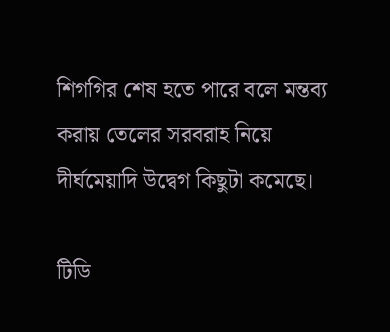শিগগির শেষ হতে পারে বলে মন্তব্য করায় তেলের সরবরাহ নিয়ে দীর্ঘমেয়াদি উদ্বেগ কিছুটা কমেছে।

টিডি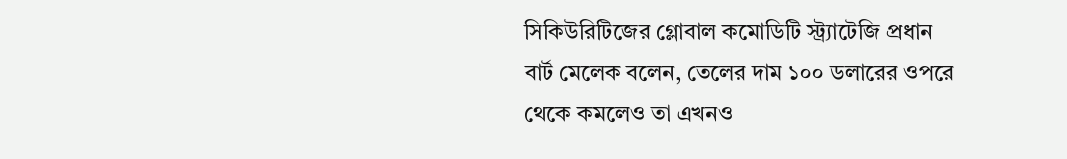সিকিউরিটিজের গ্লোবাল কমোডিটি স্ট্র্যাটেজি প্রধান বার্ট মেলেক বলেন, তেলের দাম ১০০ ডলারের ওপরে থেকে কমলেও তা এখনও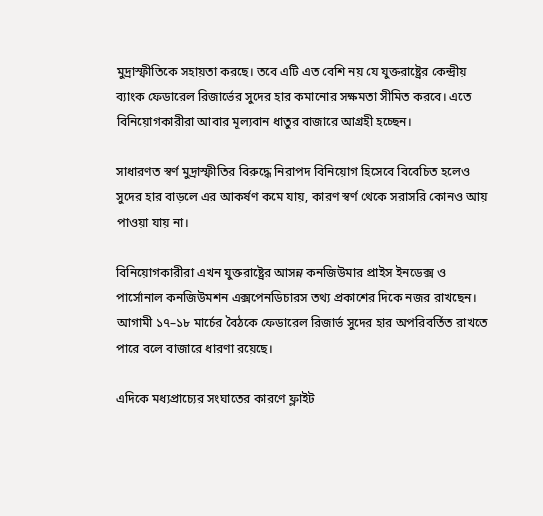মুদ্রাস্ফীতিকে সহায়তা করছে। তবে এটি এত বেশি নয় যে যুক্তরাষ্ট্রের কেন্দ্রীয় ব্যাংক ফেডারেল রিজার্ভের সুদের হার কমানোর সক্ষমতা সীমিত করবে। এতে বিনিয়োগকারীরা আবার মূল্যবান ধাতুর বাজারে আগ্রহী হচ্ছেন।

সাধারণত স্বর্ণ মুদ্রাস্ফীতির বিরুদ্ধে নিরাপদ বিনিয়োগ হিসেবে বিবেচিত হলেও সুদের হার বাড়লে এর আকর্ষণ কমে যায়, কারণ স্বর্ণ থেকে সরাসরি কোনও আয় পাওয়া যায় না।

বিনিয়োগকারীরা এখন যুক্তরাষ্ট্রের আসন্ন কনজিউমার প্রাইস ইনডেক্স ও পার্সোনাল কনজিউমশন এক্সপেনডিচারস তথ্য প্রকাশের দিকে নজর রাখছেন। আগামী ১৭–১৮ মার্চের বৈঠকে ফেডারেল রিজার্ভ সুদের হার অপরিবর্তিত রাখতে পারে বলে বাজারে ধারণা রয়েছে।

এদিকে মধ্যপ্রাচ্যের সংঘাতের কারণে ফ্লাইট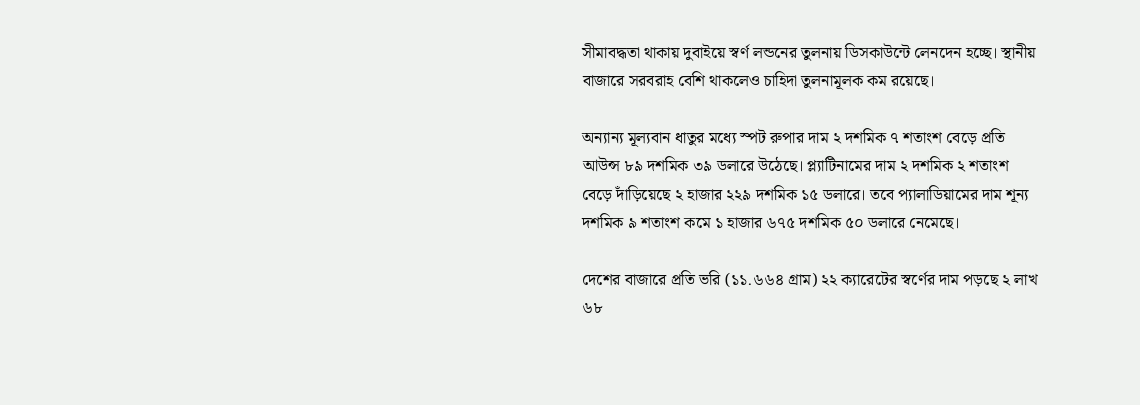সীমাবদ্ধতা থাকায় দুবাইয়ে স্বর্ণ লন্ডনের তুলনায় ডিসকাউন্টে লেনদেন হচ্ছে। স্থানীয় বাজারে সরবরাহ বেশি থাকলেও চাহিদা তুলনামূলক কম রয়েছে।

অন্যান্য মূল্যবান ধাতুর মধ্যে স্পট রুপার দাম ২ দশমিক ৭ শতাংশ বেড়ে প্রতি আউন্স ৮৯ দশমিক ৩৯ ডলারে উঠেছে। প্ল্যাটিনামের দাম ২ দশমিক ২ শতাংশ বেড়ে দাঁড়িয়েছে ২ হাজার ২২৯ দশমিক ১৫ ডলারে। তবে প্যালাডিয়ামের দাম শূন্য দশমিক ৯ শতাংশ কমে ১ হাজার ৬৭৫ দশমিক ৫০ ডলারে নেমেছে।

দেশের বাজারে প্রতি ভরি (১১.৬৬৪ গ্রাম) ২২ ক্যারেটের স্বর্ণের দাম পড়ছে ২ লাখ ৬৮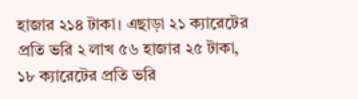হাজার ২১৪ টাকা। এছাড়া ২১ ক্যারেটের প্রতি ভরি ২ লাখ ৫৬ হাজার ২৫ টাকা, ১৮ ক্যারেটের প্রতি ভরি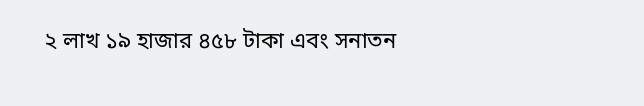২ লাখ ১৯ হাজার ৪৫৮ টাকা এবং সনাতন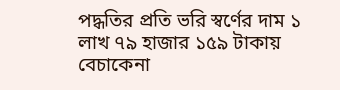পদ্ধতির প্রতি ভরি স্বর্ণের দাম ১ লাখ ৭৯ হাজার ১৫৯ টাকায় বেচাকেনা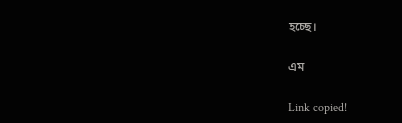হচ্ছে।

এম

Link copied!